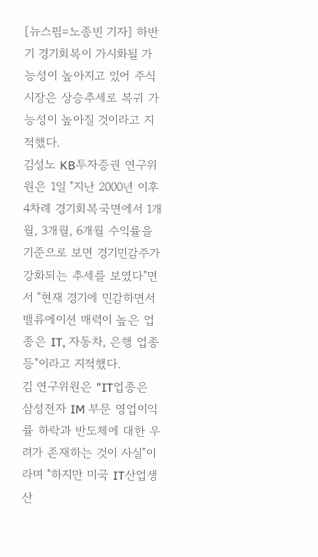[뉴스핌=노종빈 기자] 하반기 경기회복이 가시화될 가능성이 높아지고 있어 주식시장은 상승추세로 복귀 가능성이 높아질 것이라고 지적했다.
김성노 KB투자증권 연구위원은 1일 "지난 2000년 이후 4차례 경기회복국면에서 1개월, 3개월, 6개월 수익률을 기준으로 보면 경기민감주가 강화되는 추세를 보였다"면서 "현재 경기에 민감하면서 밸류에이션 매력이 높은 업종은 IT, 자동차, 은행 업종 등"이라고 지적했다.
김 연구위원은 "IT업종은 삼성전자 IM 부문 영업이익률 하락과 반도체에 대한 우려가 존재하는 것이 사실"이라며 "하지만 미국 IT산업생산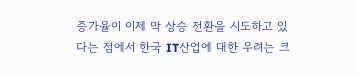증가율이 이제 막 상승 전환을 시도하고 있다는 점에서 한국 IT산업에 대한 우려는 크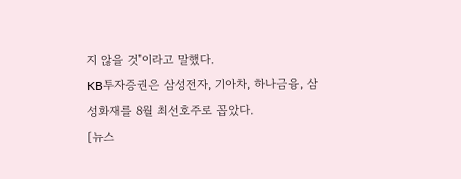지 않을 것"이라고 말했다.
KB투자증권은 삼성전자, 기아차, 하나금융, 삼성화재를 8월 최선호주로 꼽았다.
[뉴스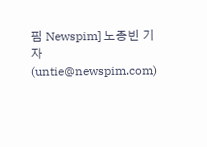핌 Newspim] 노종빈 기자 (untie@newspim.com)